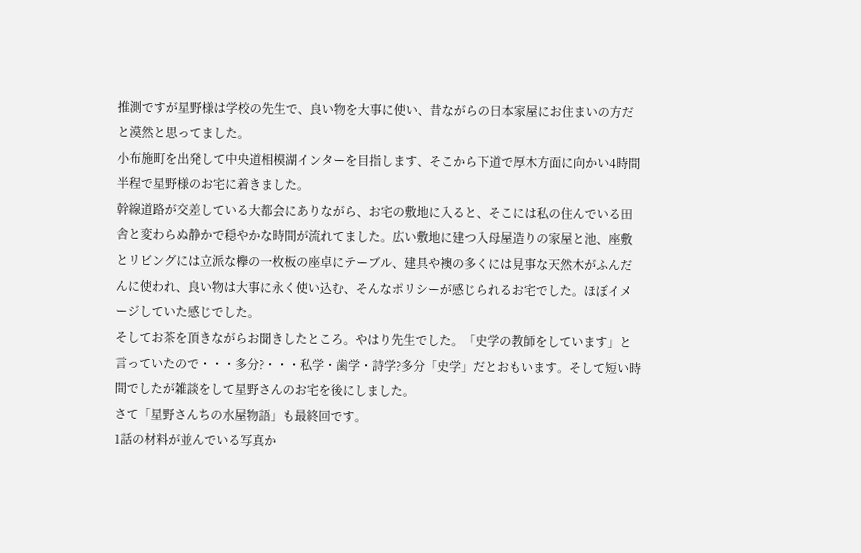推測ですが星野様は学校の先生で、良い物を大事に使い、昔ながらの日本家屋にお住まいの方だと漠然と思ってました。
小布施町を出発して中央道相模湖インターを目指します、そこから下道で厚木方面に向かい4時間半程で星野様のお宅に着きました。
幹線道路が交差している大都会にありながら、お宅の敷地に入ると、そこには私の住んでいる田舎と変わらぬ静かで穏やかな時間が流れてました。広い敷地に建つ入母屋造りの家屋と池、座敷とリビングには立派な欅の一枚板の座卓にテーブル、建具や襖の多くには見事な天然木がふんだんに使われ、良い物は大事に永く使い込む、そんなポリシーが感じられるお宅でした。ほぼイメージしていた感じでした。
そしてお茶を頂きながらお聞きしたところ。やはり先生でした。「史学の教師をしています」と言っていたので・・・多分?・・・私学・歯学・詩学?多分「史学」だとおもいます。そして短い時間でしたが雑談をして星野さんのお宅を後にしました。
さて「星野さんちの水屋物語」も最終回です。
1話の材料が並んでいる写真か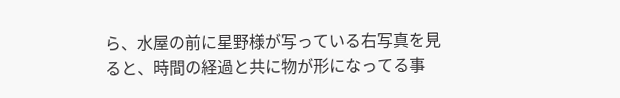ら、水屋の前に星野様が写っている右写真を見ると、時間の経過と共に物が形になってる事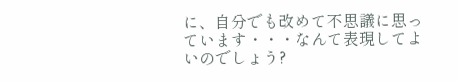に、自分でも改めて不思議に思っています・・・なんて表現してよいのでしょう?